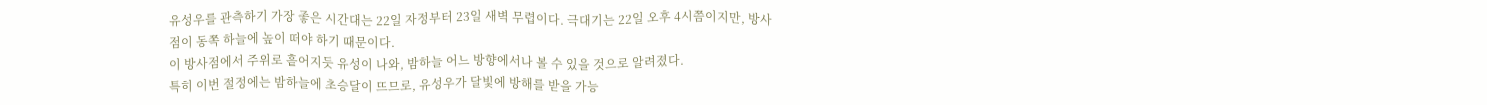유성우를 관측하기 가장 좋은 시간대는 22일 자정부터 23일 새벽 무렵이다. 극대기는 22일 오후 4시쯤이지만, 방사점이 동쪽 하늘에 높이 떠야 하기 때문이다.
이 방사점에서 주위로 흩어지듯 유성이 나와, 밤하늘 어느 방향에서나 볼 수 있을 것으로 알려졌다.
특히 이번 절정에는 밤하늘에 초승달이 뜨므로, 유성우가 달빛에 방해를 받을 가능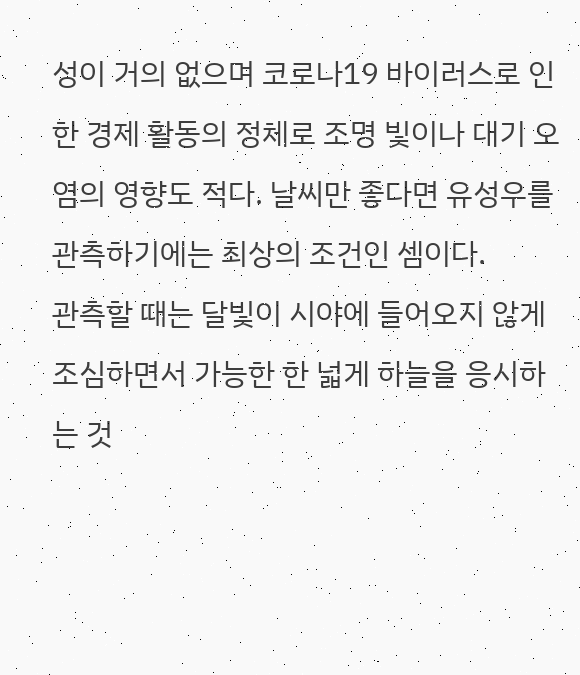성이 거의 없으며 코로나19 바이러스로 인한 경제 활동의 정체로 조명 빛이나 대기 오염의 영향도 적다. 날씨만 좋다면 유성우를 관측하기에는 최상의 조건인 셈이다.
관측할 때는 달빛이 시야에 들어오지 않게 조심하면서 가능한 한 넓게 하늘을 응시하는 것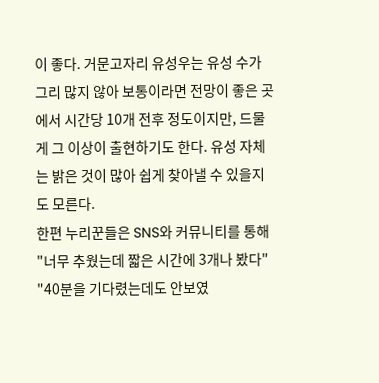이 좋다. 거문고자리 유성우는 유성 수가 그리 많지 않아 보통이라면 전망이 좋은 곳에서 시간당 10개 전후 정도이지만, 드물게 그 이상이 출현하기도 한다. 유성 자체는 밝은 것이 많아 쉽게 찾아낼 수 있을지도 모른다.
한편 누리꾼들은 SNS와 커뮤니티를 통해 "너무 추웠는데 짧은 시간에 3개나 봤다" "40분을 기다렸는데도 안보였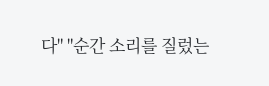다" "순간 소리를 질렀는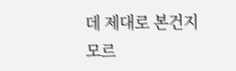데 제대로 본건지 모르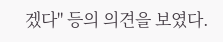겠다" 등의 의견을 보였다.